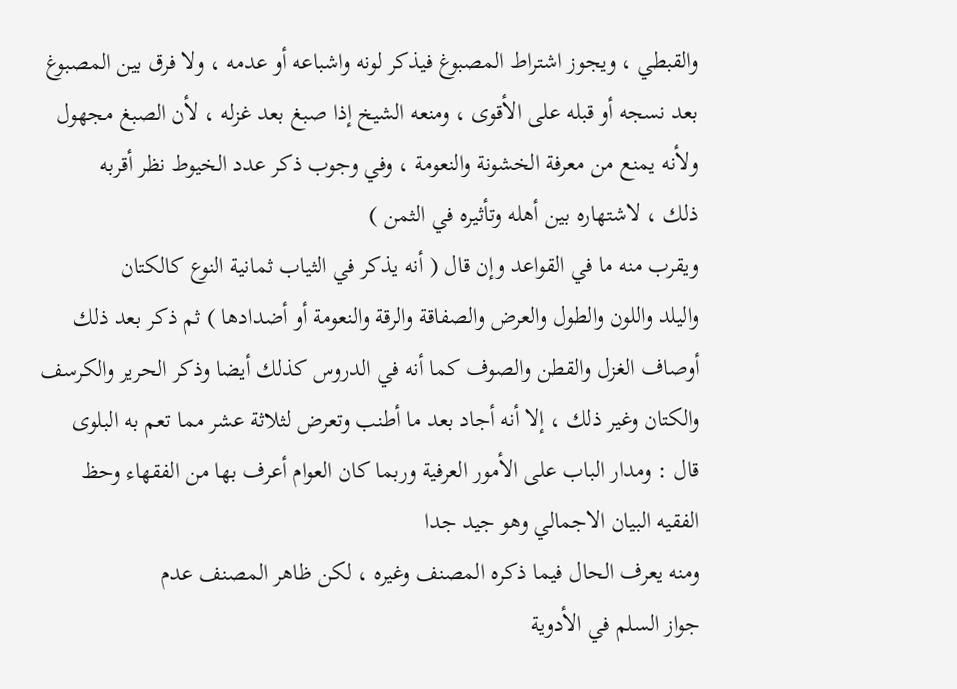والقبطي ، ويجوز اشتراط المصبوغ فيذكر لونه واشباعه أو عدمه ، ولا فرق بين المصبوغ
بعد نسجه أو قبله على الأقوى ، ومنعه الشيخ إذا صبغ بعد غزله ، لأن الصبغ مجهول
ولأنه يمنع من معرفة الخشونة والنعومة ، وفي وجوب ذكر عدد الخيوط نظر أقربه
ذلك ، لاشتهاره بين أهله وتأثيره في الثمن )
ويقرب منه ما في القواعد وإن قال ( أنه يذكر في الثياب ثمانية النوع كالكتان
واليلد واللون والطول والعرض والصفاقة والرقة والنعومة أو أضدادها ) ثم ذكر بعد ذلك
أوصاف الغزل والقطن والصوف كما أنه في الدروس كذلك أيضا وذكر الحرير والكرسف
والكتان وغير ذلك ، إلا أنه أجاد بعد ما أطنب وتعرض لثلاثة عشر مما تعم به البلوى
قال : ومدار الباب على الأمور العرفية وربما كان العوام أعرف بها من الفقهاء وحظ
الفقيه البيان الاجمالي وهو جيد جدا
ومنه يعرف الحال فيما ذكره المصنف وغيره ، لكن ظاهر المصنف عدم
جواز السلم في الأدوية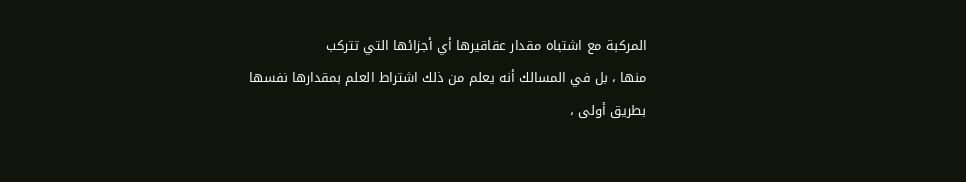المركبة مع اشتباه مقدار عقاقيرها أي أجزائها التي تتركب
منها ، بل في المسالك أنه يعلم من ذلك اشتراط العلم بمقدارها نفسها بطريق أولى ،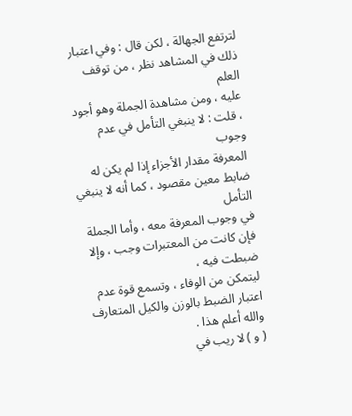لترتفع الجهالة ، لكن قال : وفي اعتبار ذلك في المشاهد نظر ، من توقف العلم
عليه ، ومن مشاهدة الجملة وهو أجود ، قلت : لا ينبغي التأمل في عدم وجوب
المعرفة مقدار الأجزاء إذا لم يكن له ضابط معين مقصود ، كما أنه لا ينبغي التأمل
في وجوب المعرفة معه ، وأما الجملة فإن كانت من المعتبرات وجب ، وإلا ضبطت فيه ،
ليتمكن من الوفاء ، وتسمع قوة عدم اعتبار الضبط بالوزن والكيل المتعارف والله أعلم هذا .
( و ) لا ريب في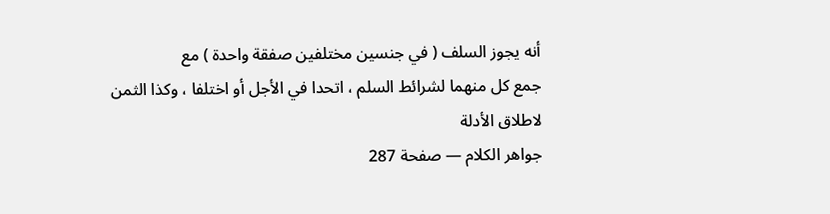أنه يجوز السلف ( في جنسين مختلفين صفقة واحدة ) مع
جمع كل منهما لشرائط السلم ، اتحدا في الأجل أو اختلفا ، وكذا الثمن لاطلاق الأدلة
جواهر الكلام — صفحة 287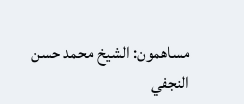مساهمون: الشيخ محمد حسن النجفي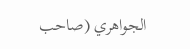الجواهري (صاحب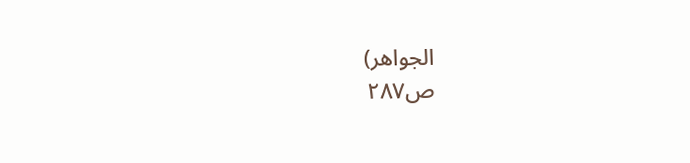الجواهر)
ص٢٨٧